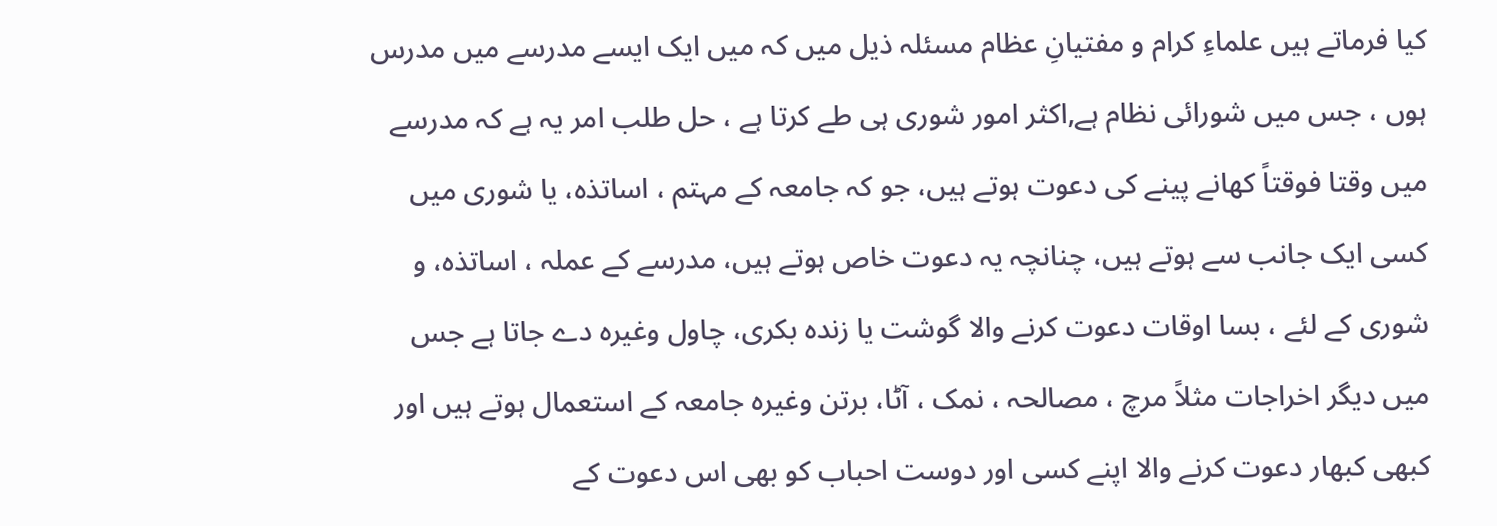کیا فرماتے ہیں علماءِ کرام و مفتیانِ عظام مسئلہ ذیل میں کہ میں ایک ایسے مدرسے میں مدرس ہوں ، جس میں شورائی نظام ہے,اکثر امور شوری ہی طے کرتا ہے ، حل طلب امر یہ ہے کہ مدرسے میں وقتا فوقتاً کھانے پینے کی دعوت ہوتے ہیں، جو کہ جامعہ کے مہتم ، اساتذہ، یا شوری میں کسی ایک جانب سے ہوتے ہیں، چنانچہ یہ دعوت خاص ہوتے ہیں، مدرسے کے عملہ ، اساتذہ، و شوری کے لئے ، بسا اوقات دعوت کرنے والا گوشت یا زنده بکری، چاول وغيره دے جاتا ہے جس میں دیگر اخراجات مثلاً مرچ ، مصالحہ ، نمک ، آٹا، برتن وغیرہ جامعہ کے استعمال ہوتے ہیں اور کبھی کبھار دعوت کرنے والا اپنے کسی اور دوست احباب کو بھی اس دعوت کے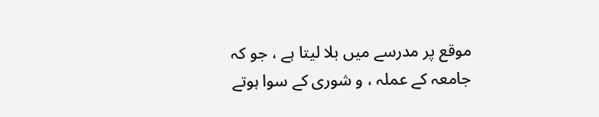موقع پر مدرسے میں بلا لیتا ہے ، جو کہ جامعہ کے عملہ ، و شوری کے سوا ہوتے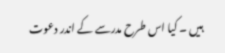ہیں ۔ کیا اس طرح مدرسے کے اندر دعوت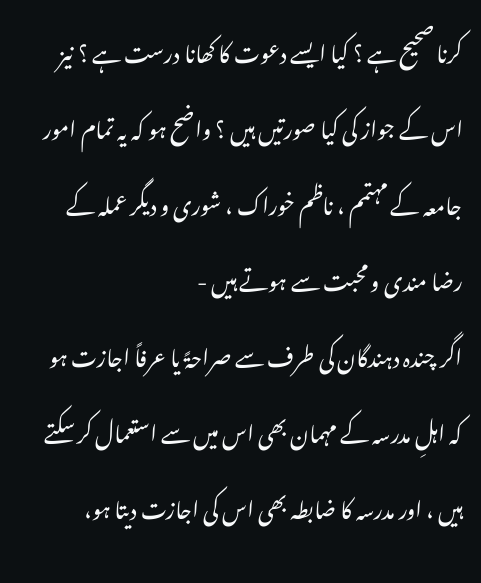کرنا صحیح ہے ؟ کیا ایسے دعوت کا کھانا درست ہے ؟ نیز اس کے جواز کی کیا صورتیں ہیں ؟ واضح ہو کہ یہ تمام امور جامعہ کے مہتمم ، ناظم خوراک ، شوری و دیگر عملہ کے رضا مندی و محبت سے ہوتے ہیں -
اگر چندہ دہندگان کی طرف سے صراحۃً یا عرفاً اجازت ہو کہ اہلِ مدرسہ کے مہمان بھی اس میں سے استعمال کر سکتے ہیں ، اور مدرسہ کا ضابطہ بھی اس کی اجازت دیتا ہو،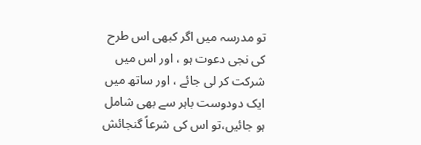تو مدرسہ میں اگر کبھی اس طرح کی نجی دعوت ہو ، اور اس میں شرکت کر لی جائے ، اور ساتھ میں ایک دودوست باہر سے بھی شامل ہو جائیں،تو اس کی شرعاً گنجائش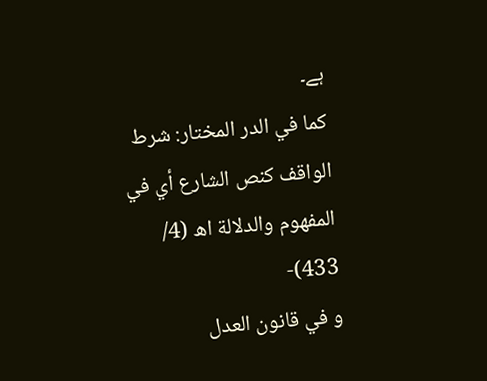ہے۔
کما في الدر المختار: شرط الواقف كنص الشارع أي في المفهوم والدلالة اھ (4/ 433)-
و في قانون العدل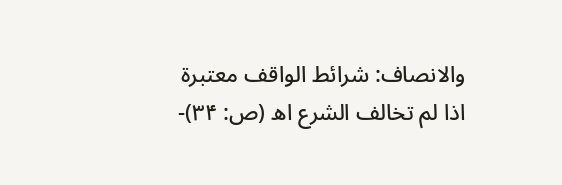والانصاف: شرائط الواقف معتبرة اذا لم تخالف الشرع اھ (ص: ۳۴)-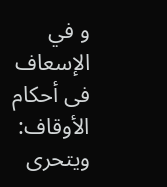و في الإسعاف فى أحكام الأوقاف: ويتحرى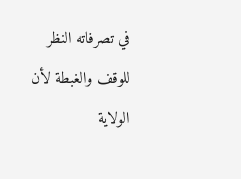في تصرفاته النظر للوقف والغبطة لأن الولاية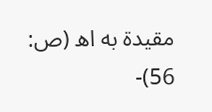مقيدة به اھ (ص: 56)-